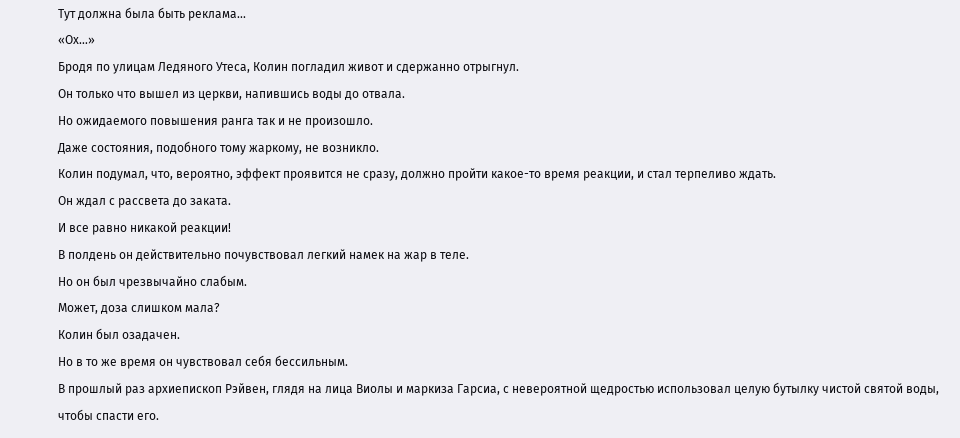Тут должна была быть реклама...
«Ох…»
Бродя по улицам Ледяного Утеса, Колин погладил живот и сдержанно отрыгнул.
Он только что вышел из церкви, напившись воды до отвала.
Но ожидаемого повышения ранга так и не произошло.
Даже состояния, подобного тому жаркому, не возникло.
Колин подумал, что, вероятно, эффект проявится не сразу, должно пройти какое-то время реакции, и стал терпеливо ждать.
Он ждал с рассвета до заката.
И все равно никакой реакции!
В полдень он действительно почувствовал легкий намек на жар в теле.
Но он был чрезвычайно слабым.
Может, доза слишком мала?
Колин был озадачен.
Но в то же время он чувствовал себя бессильным.
В прошлый раз архиепископ Рэйвен, глядя на лица Виолы и маркиза Гарсиа, с невероятной щедростью использовал целую бутылку чистой святой воды, чтобы спасти его.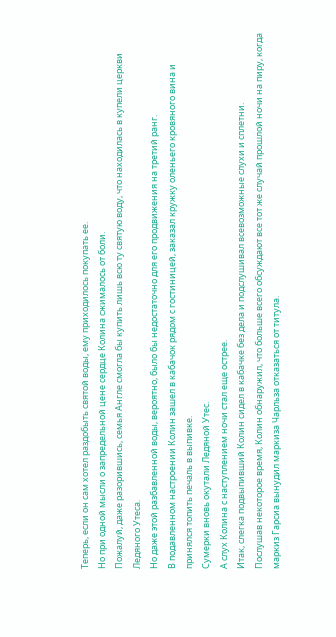Теперь, если он сам хотел раздобыть святой воды, ему приходилось покупать ее.
Но при одной мысли о запредельной цене сердце Колина сжималось от боли.
Пожалуй, даже разорившись, семья Англе смогла бы купить лишь всю ту святую воду, что находилась в купели церкви Ледяного Утеса.
Но даже этой разбавленной воды, вероятно, было бы недостаточно для его продвижения на третий ранг.
В подавленном настроении Колин зашел в кабачок рядом с гостиницей, заказал кружку оленьего кровяного вина и принялся топить печаль в выпивке.
Сумерки вновь окутали Ледяной Утес.
А слух Колина с наступлением ночи стал еще острее.
Итак, слегка подвыпивший Колин сидел в кабачке без дела и подслушивал всевозможные слухи и сплетни.
Послушав некоторое время, Колин обнаружил, что больше всего обсуждают все тот же случай прошлой ночи на пиру, когда маркиз Гарсиа вынудил маркиза Чарльза отказаться от титула.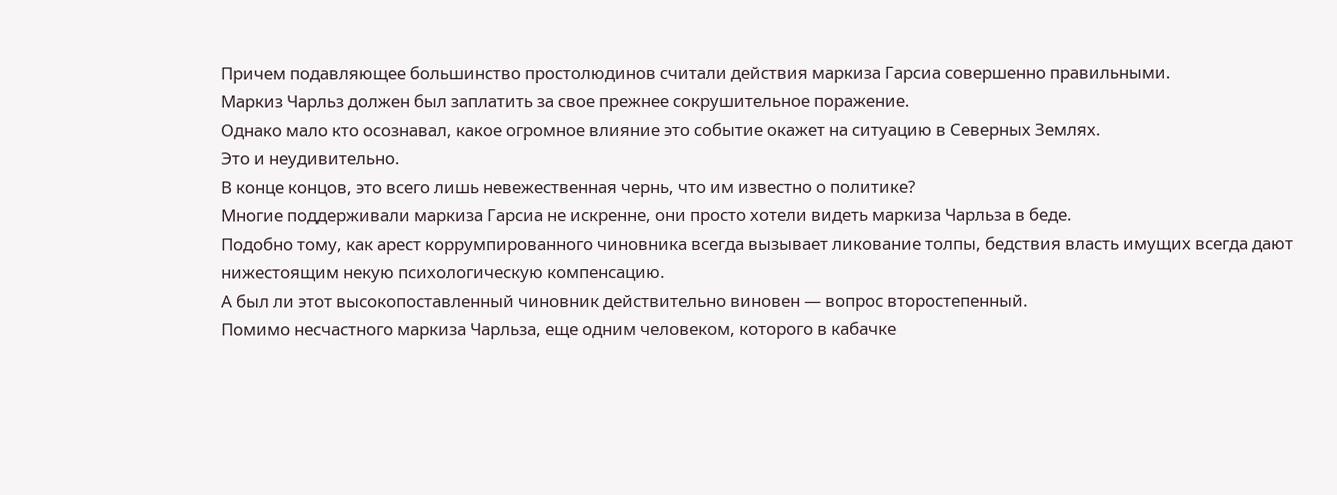Причем подавляющее большинство простолюдинов считали действия маркиза Гарсиа совершенно правильными.
Маркиз Чарльз должен был заплатить за свое прежнее сокрушительное поражение.
Однако мало кто осознавал, какое огромное влияние это событие окажет на ситуацию в Северных Землях.
Это и неудивительно.
В конце концов, это всего лишь невежественная чернь, что им известно о политике?
Многие поддерживали маркиза Гарсиа не искренне, они просто хотели видеть маркиза Чарльза в беде.
Подобно тому, как арест коррумпированного чиновника всегда вызывает ликование толпы, бедствия власть имущих всегда дают нижестоящим некую психологическую компенсацию.
А был ли этот высокопоставленный чиновник действительно виновен — вопрос второстепенный.
Помимо несчастного маркиза Чарльза, еще одним человеком, которого в кабачке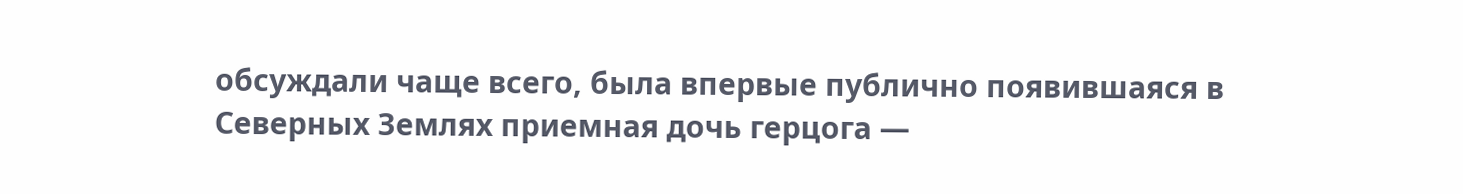обсуждали чаще всего, была впервые публично появившаяся в Северных Землях приемная дочь герцога —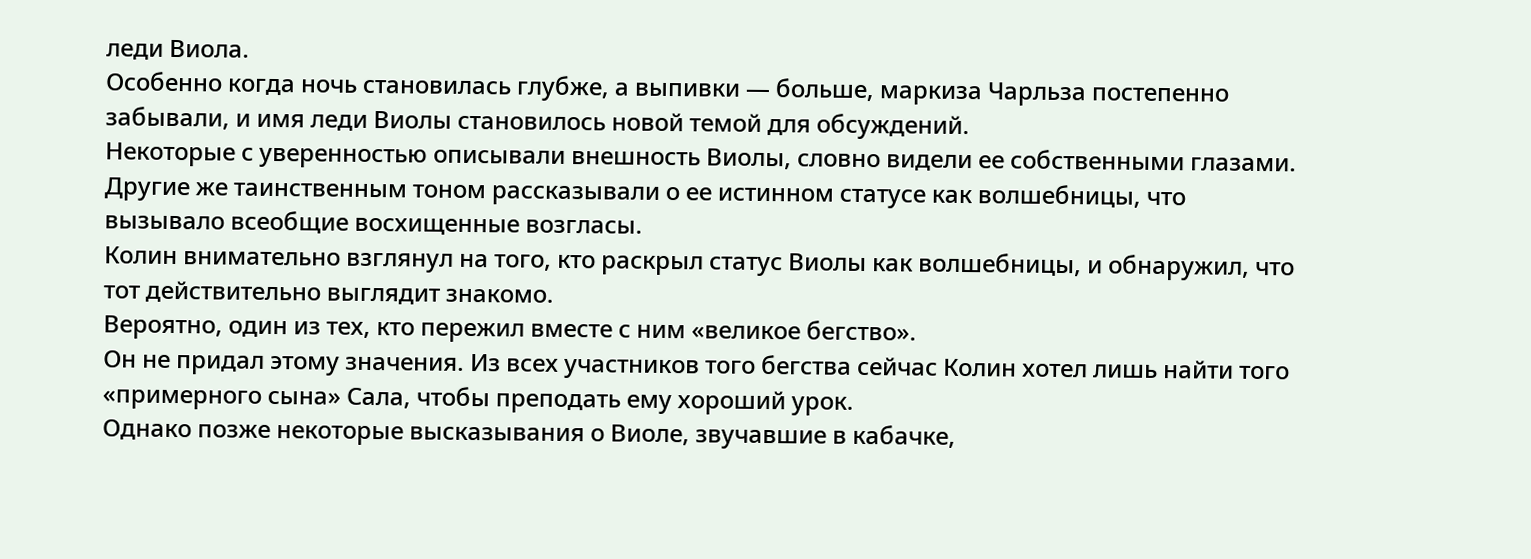леди Виола.
Особенно когда ночь становилась глубже, а выпивки — больше, маркиза Чарльза постепенно забывали, и имя леди Виолы становилось новой темой для обсуждений.
Некоторые с уверенностью описывали внешность Виолы, словно видели ее собственными глазами.
Другие же таинственным тоном рассказывали о ее истинном статусе как волшебницы, что вызывало всеобщие восхищенные возгласы.
Колин внимательно взглянул на того, кто раскрыл статус Виолы как волшебницы, и обнаружил, что тот действительно выглядит знакомо.
Вероятно, один из тех, кто пережил вместе с ним «великое бегство».
Он не придал этому значения. Из всех участников того бегства сейчас Колин хотел лишь найти того «примерного сына» Сала, чтобы преподать ему хороший урок.
Однако позже некоторые высказывания о Виоле, звучавшие в кабачке,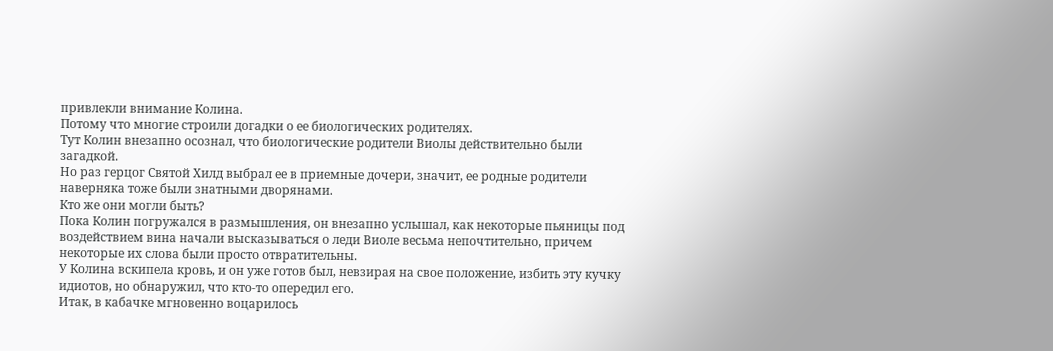привлекли внимание Колина.
Потому что многие строили догадки о ее биологических родителях.
Тут Колин внезапно осознал, что биологические родители Виолы действительно были загадкой.
Но раз герцог Святой Хилд выбрал ее в приемные дочери, значит, ее родные родители наверняка тоже были знатными дворянами.
Кто же они могли быть?
Пока Колин погружался в размышления, он внезапно услышал, как некоторые пьяницы под воздействием вина начали высказываться о леди Виоле весьма непочтительно, причем некоторые их слова были просто отвратительны.
У Колина вскипела кровь, и он уже готов был, невзирая на свое положение, избить эту кучку идиотов, но обнаружил, что кто-то опередил его.
Итак, в кабачке мгновенно воцарилось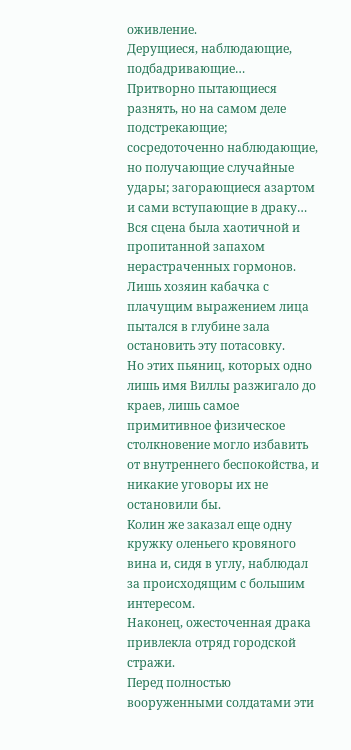оживление.
Дерущиеся, наблюдающие, подбадривающие…
Притворно пытающиеся разнять, но на самом деле подстрекающие; сосредоточенно наблюдающие, но получающие случайные удары; загорающиеся азартом и сами вступающие в драку…
Вся сцена была хаотичной и пропитанной запахом нерастраченных гормонов.
Лишь хозяин кабачка с плачущим выражением лица пытался в глубине зала остановить эту потасовку.
Но этих пьяниц, которых одно лишь имя Виллы разжигало до краев, лишь самое примитивное физическое столкновение могло избавить от внутреннего беспокойства, и никакие уговоры их не остановили бы.
Колин же заказал еще одну кружку оленьего кровяного вина и, сидя в углу, наблюдал за происходящим с большим интересом.
Наконец, ожесточенная драка привлекла отряд городской стражи.
Перед полностью вооруженными солдатами эти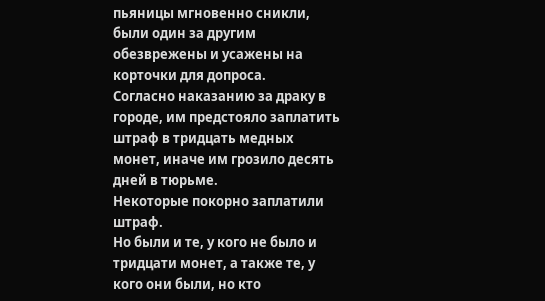пьяницы мгновенно сникли, были один за другим обезврежены и усажены на корточки для допроса.
Согласно наказанию за драку в городе, им предстояло заплатить штраф в тридцать медных монет, иначе им грозило десять дней в тюрьме.
Некоторые покорно заплатили штраф.
Но были и те, у кого не было и тридцати монет, а также те, у кого они были, но кто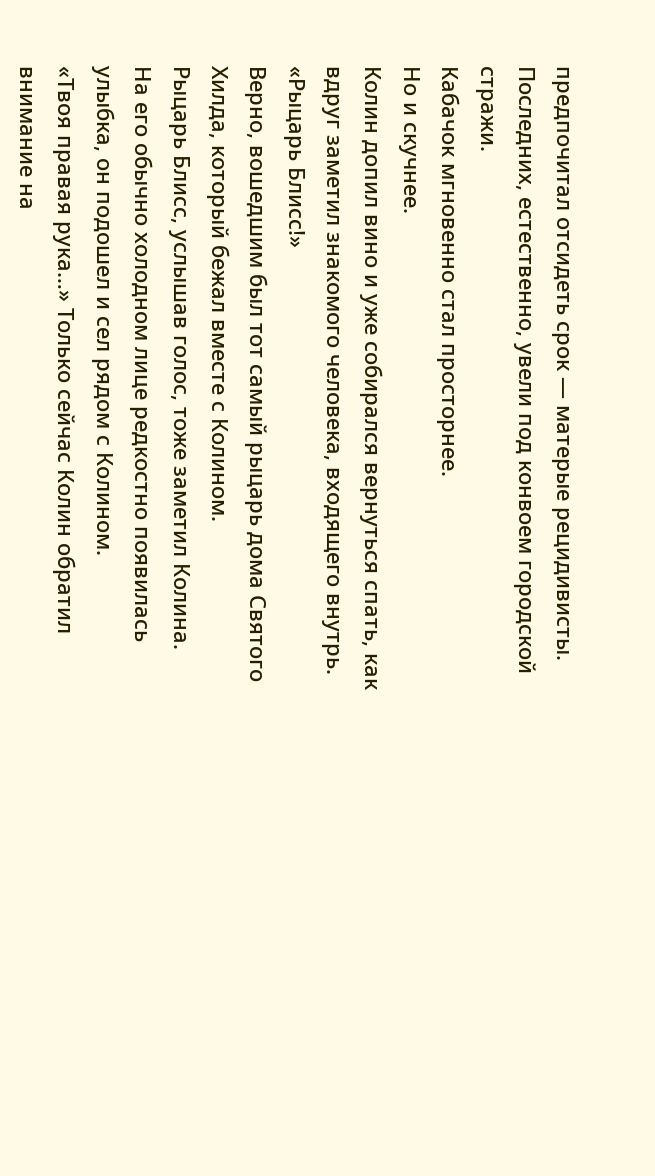предпочитал отсидеть срок — матерые рецидивисты.
Последних, естественно, увели под конвоем городской стражи.
Кабачок мгновенно стал просторнее.
Но и скучнее.
Колин допил вино и уже собирался вернуться спать, как вдруг заметил знакомого человека, входящего внутрь.
«Рыцарь Блисс!»
Верно, вошедшим был тот самый рыцарь дома Святого Хилда, который бежал вместе с Колином.
Рыцарь Блисс, услышав голос, тоже заметил Колина.
На его обычно холодном лице редкостно появилась улыбка, он подошел и сел рядом с Колином.
«Твоя правая рука…» Только сейчас Колин обратил внимание на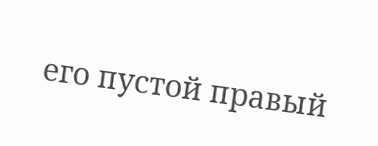его пустой правый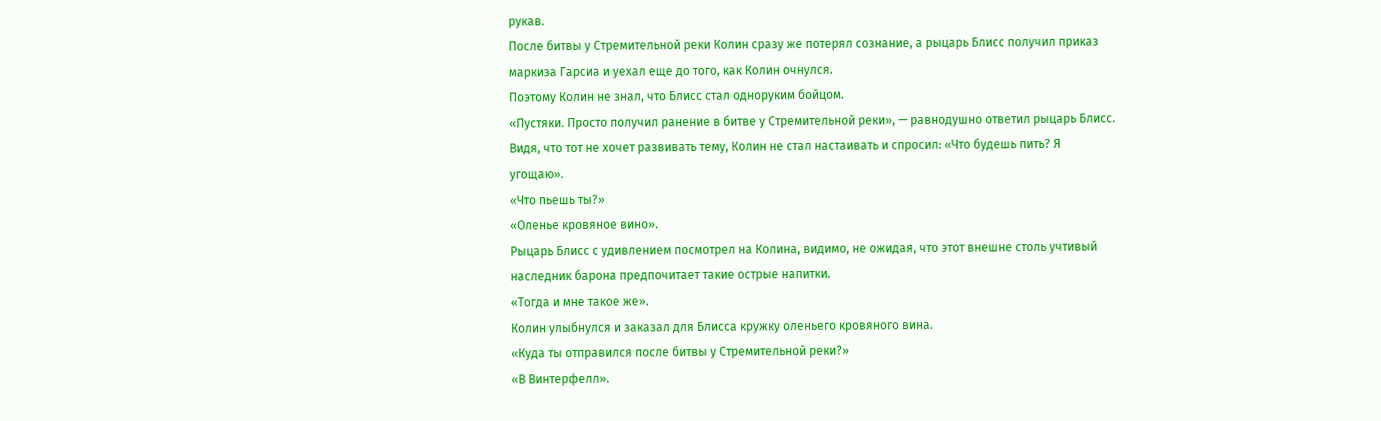рукав.
После битвы у Стремительной реки Колин сразу же потерял сознание, а рыцарь Блисс получил приказ маркиза Гарсиа и уехал еще до того, как Колин очнулся.
Поэтому Колин не знал, что Блисс стал одноруким бойцом.
«Пустяки. Просто получил ранение в битве у Стремительной реки», — равнодушно ответил рыцарь Блисс.
Видя, что тот не хочет развивать тему, Колин не стал настаивать и спросил: «Что будешь пить? Я угощаю».
«Что пьешь ты?»
«Оленье кровяное вино».
Рыцарь Блисс с удивлением посмотрел на Колина, видимо, не ожидая, что этот внешне столь учтивый наследник барона предпочитает такие острые напитки.
«Тогда и мне такое же».
Колин улыбнулся и заказал для Блисса кружку оленьего кровяного вина.
«Куда ты отправился после битвы у Стремительной реки?»
«В Винтерфелл».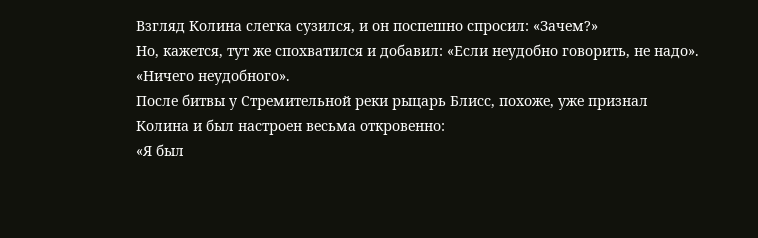Взгляд Колина слегка сузился, и он поспешно спросил: «Зачем?»
Но, кажется, тут же спохватился и добавил: «Если неудобно говорить, не надо».
«Ничего неудобного».
После битвы у Стремительной реки рыцарь Блисс, похоже, уже признал Колина и был настроен весьма откровенно:
«Я был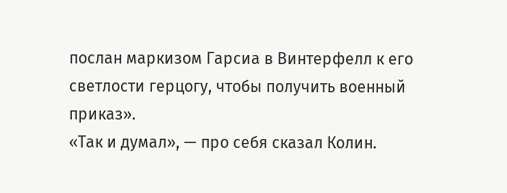послан маркизом Гарсиа в Винтерфелл к его светлости герцогу, чтобы получить военный приказ».
«Так и думал», — про себя сказал Колин.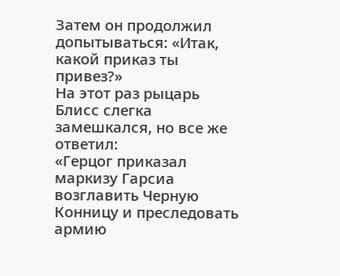Затем он продолжил допытываться: «Итак, какой приказ ты привез?»
На этот раз рыцарь Блисс слегка замешкался, но все же ответил:
«Герцог приказал маркизу Гарсиа возглавить Черную Конницу и преследовать армию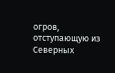огров, отступающую из Северных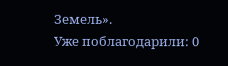Земель».
Уже поблагодарили: 0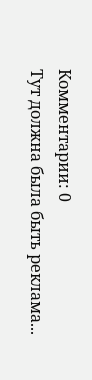Комментарии: 0
Тут должна была быть реклама...